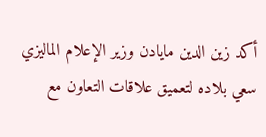أكد زين الدين مايادن وزير الإعلام الماليزي سعي بلاده لتعميق علاقات التعاون مع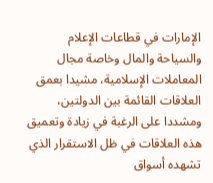الإمارات في قطاعات الإعلام والسياحة والمال وخاصة مجال المعاملات الإسلامية، مشيدا بعمق العلاقات القائمة بين الدولتين، ومشددا على الرغبة في زيادة وتعميق هذه العلاقات في ظل الاستقرار الذي تشهده أسواق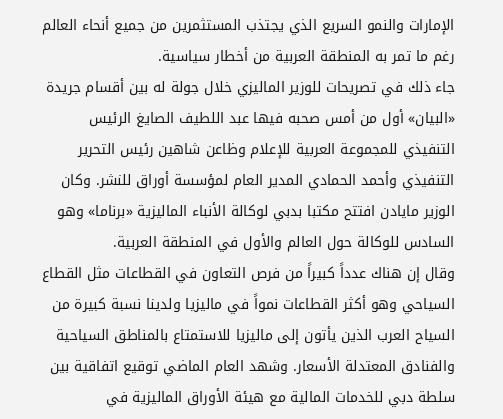الإمارات والنمو السريع الذي يجتذب المستثمرين من جميع أنحاء العالم رغم ما تمر به المنطقة العربية من أخطار سياسية.
جاء ذلك في تصريحات للوزير الماليزي خلال جولة له بين أقسام جريدة «البيان» أول من أمس صحبه فيها عبد اللطيف الصايغ الرئيس التنفيذي للمجموعة العربية للإعلام وظاعن شاهين رئيس التحرير التنفيذي وأحمد الحمادي المدير العام لمؤسسة أوراق للنشر. وكان الوزير مايادن افتتح مكتبا بدبي لوكالة الأنباء الماليزية «برناما» وهو السادس للوكالة حول العالم والأول في المنطقة العربية.
وقال إن هناك عدداً كبيراً من فرص التعاون في القطاعات مثل القطاع السياحي وهو أكثر القطاعات نمواً في ماليزيا ولدينا نسبة كبيرة من السياح العرب الذين يأتون إلى ماليزيا للاستمتاع بالمناطق السياحية والفنادق المعتدلة الأسعار. وشهد العام الماضي توقيع اتفاقية بين سلطة دبي للخدمات المالية مع هيئة الأوراق الماليزية في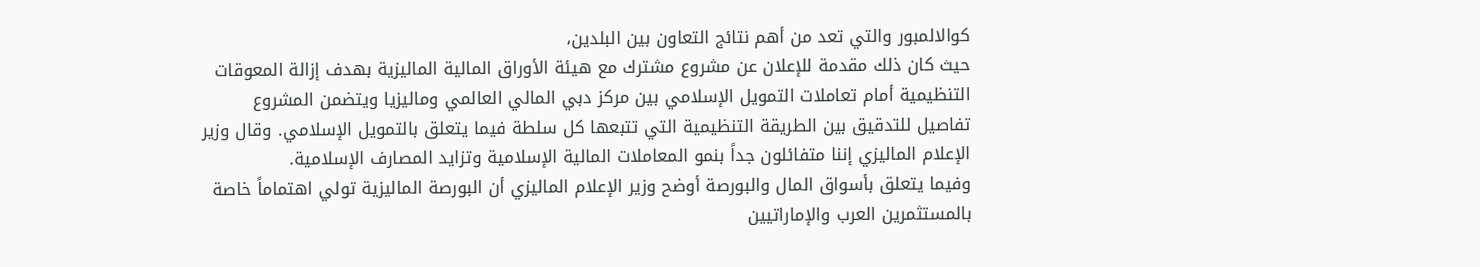كوالالمبور والتي تعد من أهم نتائج التعاون بين البلدين،
حيث كان ذلك مقدمة للإعلان عن مشروع مشترك مع هيئة الأوراق المالية الماليزية بهدف إزالة المعوقات التنظيمية أمام تعاملات التمويل الإسلامي بين مركز دبي المالي العالمي وماليزيا ويتضمن المشروع تفاصيل للتدقيق بين الطريقة التنظيمية التي تتبعها كل سلطة فيما يتعلق بالتمويل الإسلامي. وقال وزير الإعلام الماليزي إننا متفائلون جداً بنمو المعاملات المالية الإسلامية وتزايد المصارف الإسلامية.
وفيما يتعلق بأسواق المال والبورصة أوضح وزير الإعلام الماليزي أن البورصة الماليزية تولي اهتماماً خاصة بالمستثمرين العرب والإماراتيين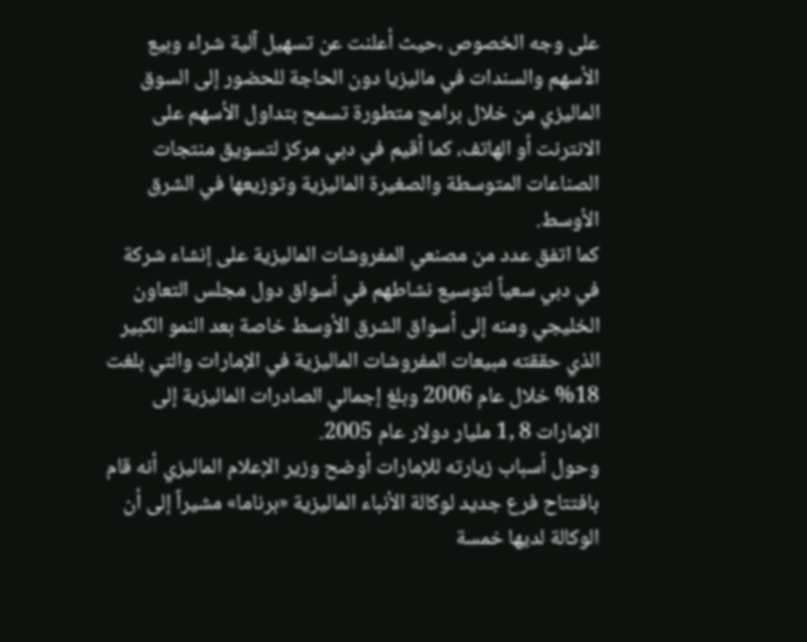على وجه الخصوص ،حيث أعلنت عن تسهيل آلية شراء وبيع الأسهم والسندات في ماليزيا دون الحاجة للحضور إلى السوق الماليزي من خلال برامج متطورة تسمح بتداول الأسهم على الانترنت أو الهاتف، كما أقيم في دبي مركز لتسويق منتجات الصناعات المتوسطة والصغيرة الماليزية وتوزيعها في الشرق الأوسط.
كما اتفق عدد من مصنعي المفروشات الماليزية على إنشاء شركة في دبي سعياً لتوسيع نشاطهم في أسواق دول مجلس التعاون الخليجي ومنه إلى أسواق الشرق الأوسط خاصة بعد النمو الكبير الذي حققته مبيعات المفروشات الماليزية في الإمارات والتي بلغت 18% خلال عام 2006 وبلغ إجمالي الصادرات الماليزية إلى الإمارات 8 ,1 مليار دولار عام 2005.
وحول أسباب زيارته للإمارات أوضح وزير الإعلام الماليزي أنه قام بافتتاح فرع جديد لوكالة الأنباء الماليزية «برناما» مشيراً إلى أن الوكالة لديها خمسة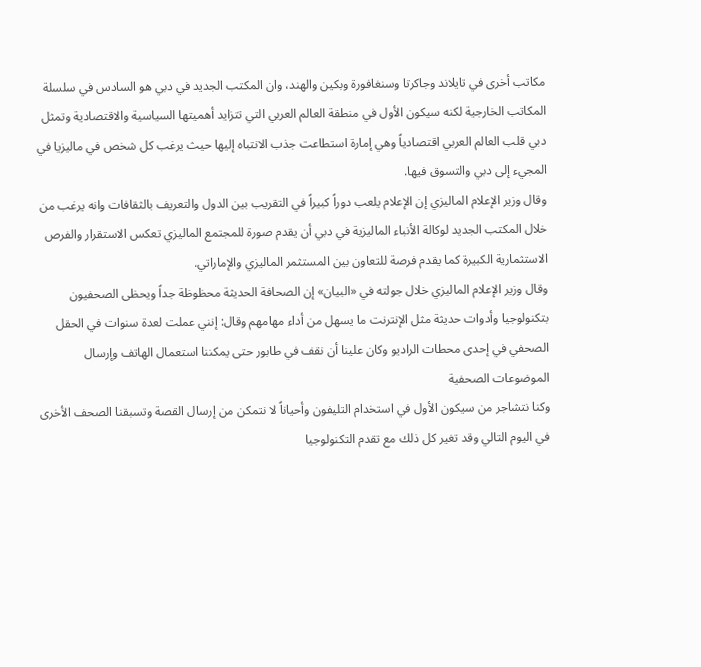مكاتب أخرى في تايلاند وجاكرتا وسنغافورة وبكين والهند، وان المكتب الجديد في دبي هو السادس في سلسلة المكاتب الخارجية لكنه سيكون الأول في منطقة العالم العربي التي تتزايد أهميتها السياسية والاقتصادية وتمثل دبي قلب العالم العربي اقتصادياً وهي إمارة استطاعت جذب الانتباه إليها حيث يرغب كل شخص في ماليزيا في المجيء إلى دبي والتسوق فيها.
وقال وزير الإعلام الماليزي إن الإعلام يلعب دوراً كبيراً في التقريب بين الدول والتعريف بالثقافات وانه يرغب من خلال المكتب الجديد لوكالة الأنباء الماليزية في دبي أن يقدم صورة للمجتمع الماليزي تعكس الاستقرار والفرص الاستثمارية الكبيرة كما يقدم فرصة للتعاون بين المستثمر الماليزي والإماراتي.
وقال وزير الإعلام الماليزي خلال جولته في «البيان» إن الصحافة الحديثة محظوظة جداً ويحظى الصحفيون بتكنولوجيا وأدوات حديثة مثل الإنترنت ما يسهل من أداء مهامهم وقال: إنني عملت لعدة سنوات في الحقل الصحفي في إحدى محطات الراديو وكان علينا أن نقف في طابور حتى يمكننا استعمال الهاتف وإرسال الموضوعات الصحفية
وكنا نتشاجر من سيكون الأول في استخدام التليفون وأحياناً لا نتمكن من إرسال القصة وتسبقنا الصحف الأخرى في اليوم التالي وقد تغير كل ذلك مع تقدم التكنولوجيا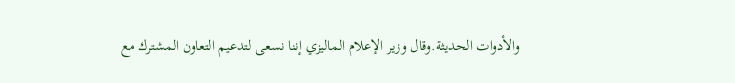والأدوات الحديثة.وقال وزير الإعلام الماليزي إننا نسعى لتدعيم التعاون المشترك مع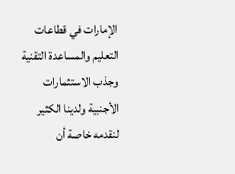الإمارات في قطاعات التعليم والمساعدة التقنية وجذب الاستثمارات الأجنبية ولدينا الكثير لنقدمه خاصة أن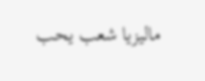ماليزيا شعب يحب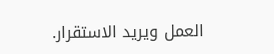العمل ويريد الاستقرار.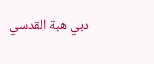دبي هبة القدسي